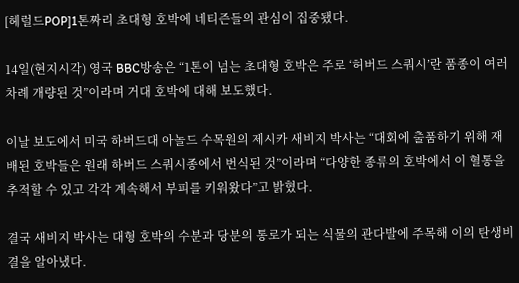[헤럴드POP]1톤짜리 초대형 호박에 네티즌들의 관심이 집중됐다.

14일(현지시각) 영국 BBC방송은 “1톤이 넘는 초대형 호박은 주로 ‘허버드 스쿼시’란 품종이 여러차례 개량된 것”이라며 거대 호박에 대해 보도했다.

이날 보도에서 미국 하버드대 아놀드 수목원의 제시카 새비지 박사는 “대회에 출품하기 위해 재배된 호박들은 원래 하버드 스쿼시종에서 번식된 것”이라며 “다양한 종류의 호박에서 이 혈통을 추적할 수 있고 각각 계속해서 부피를 키워왔다”고 밝혔다.

결국 새비지 박사는 대형 호박의 수분과 당분의 통로가 되는 식물의 관다발에 주목해 이의 탄생비결을 알아냈다.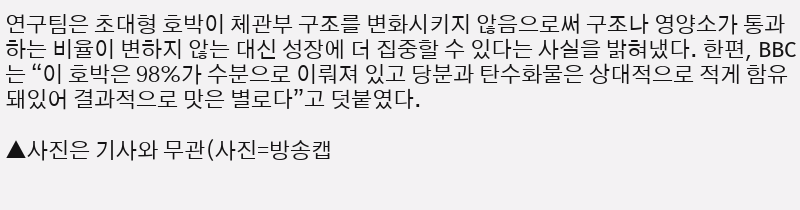연구팀은 초대형 호박이 체관부 구조를 변화시키지 않음으로써 구조나 영양소가 통과하는 비율이 변하지 않는 대신 성장에 더 집중할 수 있다는 사실을 밝혀냈다. 한편, BBC는 “이 호박은 98%가 수분으로 이뤄져 있고 당분과 탄수화물은 상대적으로 적게 함유돼있어 결과적으로 맛은 별로다”고 덧붙였다.

▲사진은 기사와 무관(사진=방송캡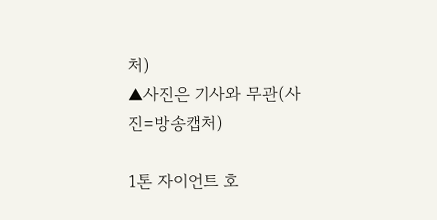처)
▲사진은 기사와 무관(사진=방송캡처)

1톤 자이언트 호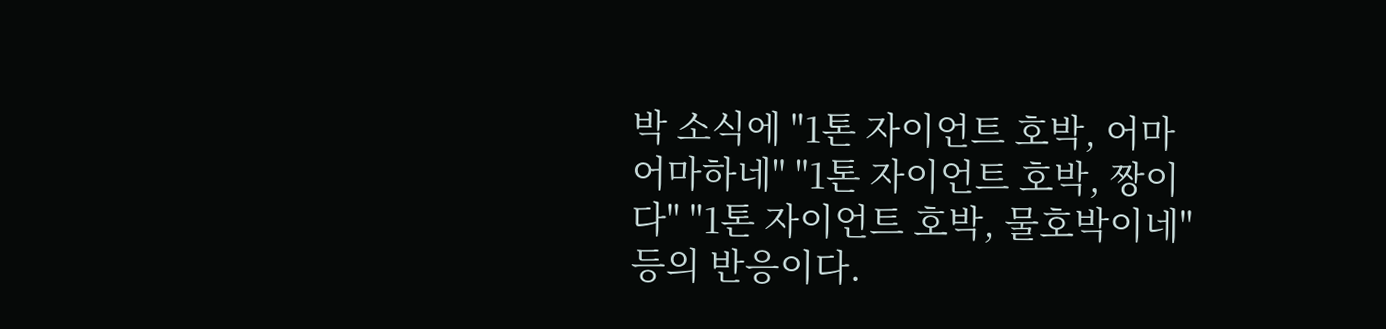박 소식에 "1톤 자이언트 호박, 어마어마하네" "1톤 자이언트 호박, 짱이다" "1톤 자이언트 호박, 물호박이네" 등의 반응이다.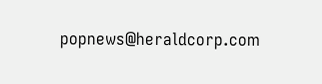popnews@heraldcorp.com